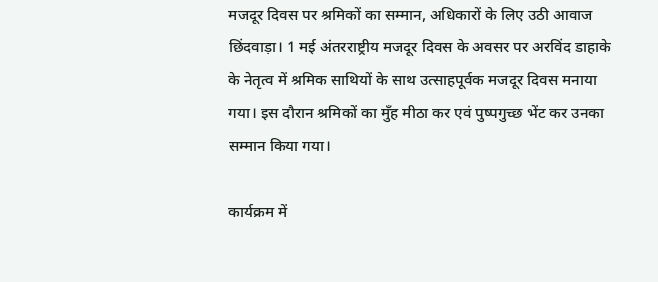मजदूर दिवस पर श्रमिकों का सम्मान, अधिकारों के लिए उठी आवाज
छिंदवाड़ा। 1 मई अंतरराष्ट्रीय मजदूर दिवस के अवसर पर अरविंद डाहाके के नेतृत्व में श्रमिक साथियों के साथ उत्साहपूर्वक मजदूर दिवस मनाया गया। इस दौरान श्रमिकों का मुँह मीठा कर एवं पुष्पगुच्छ भेंट कर उनका सम्मान किया गया।

कार्यक्रम में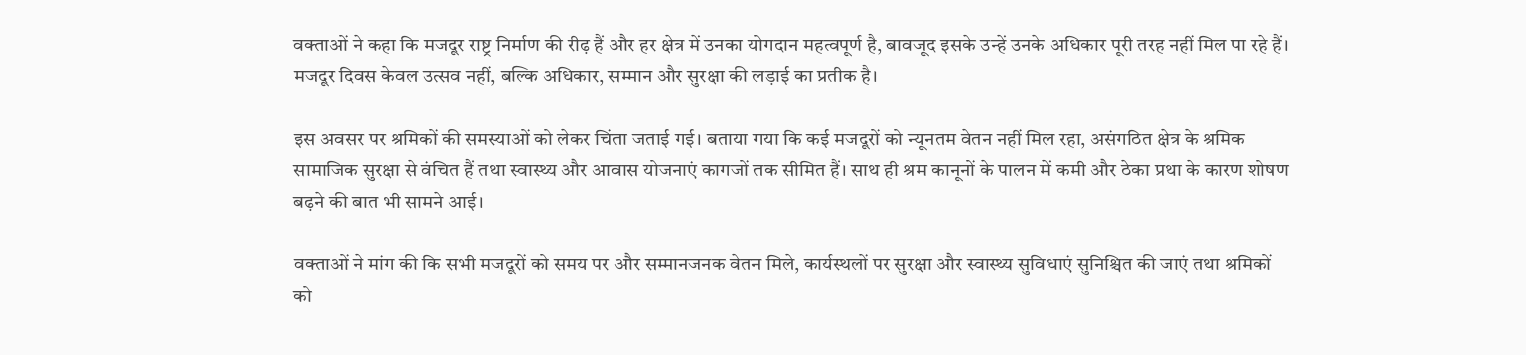वक्ताओं ने कहा कि मजदूर राष्ट्र निर्माण की रीढ़ हैं और हर क्षेत्र में उनका योगदान महत्वपूर्ण है, बावजूद इसके उन्हें उनके अधिकार पूरी तरह नहीं मिल पा रहे हैं। मजदूर दिवस केवल उत्सव नहीं, बल्कि अधिकार, सम्मान और सुरक्षा की लड़ाई का प्रतीक है।

इस अवसर पर श्रमिकों की समस्याओं को लेकर चिंता जताई गई। बताया गया कि कई मजदूरों को न्यूनतम वेतन नहीं मिल रहा, असंगठित क्षेत्र के श्रमिक सामाजिक सुरक्षा से वंचित हैं तथा स्वास्थ्य और आवास योजनाएं कागजों तक सीमित हैं। साथ ही श्रम कानूनों के पालन में कमी और ठेका प्रथा के कारण शोषण बढ़ने की बात भी सामने आई।

वक्ताओं ने मांग की कि सभी मजदूरों को समय पर और सम्मानजनक वेतन मिले, कार्यस्थलों पर सुरक्षा और स्वास्थ्य सुविधाएं सुनिश्चित की जाएं तथा श्रमिकों को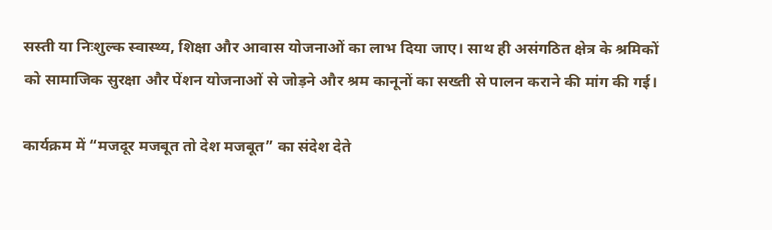सस्ती या निःशुल्क स्वास्थ्य, शिक्षा और आवास योजनाओं का लाभ दिया जाए। साथ ही असंगठित क्षेत्र के श्रमिकों को सामाजिक सुरक्षा और पेंशन योजनाओं से जोड़ने और श्रम कानूनों का सख्ती से पालन कराने की मांग की गई।

कार्यक्रम में “मजदूर मजबूत तो देश मजबूत” का संदेश देते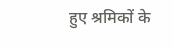हुए श्रमिकों के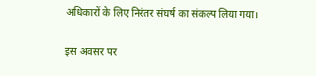अधिकारों के लिए निरंतर संघर्ष का संकल्प लिया गया।

इस अवसर पर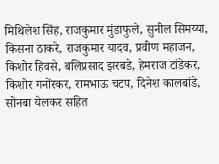मिथिलेश सिंह, राजकुमार मुंडाफुले, सुनील सिमय्या, किसना ठाकरे, राजकुमार यादव, प्रवीण महाजन, किशोर हिवसे, बलिप्रसाद झरबडे, हेमराज टांडेकर, किशोर गनोंरकर, रामभाऊ चटप, दिनेश कालबांडे, सोनबा येलकर सहित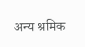अन्य श्रमिक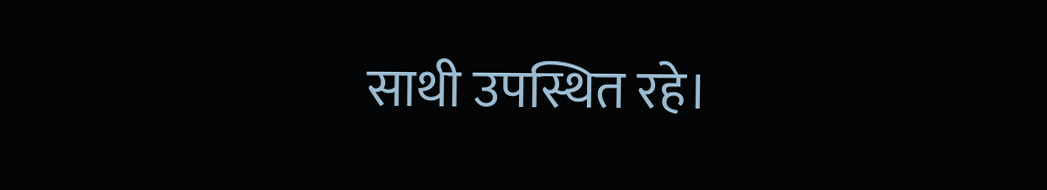साथी उपस्थित रहे।